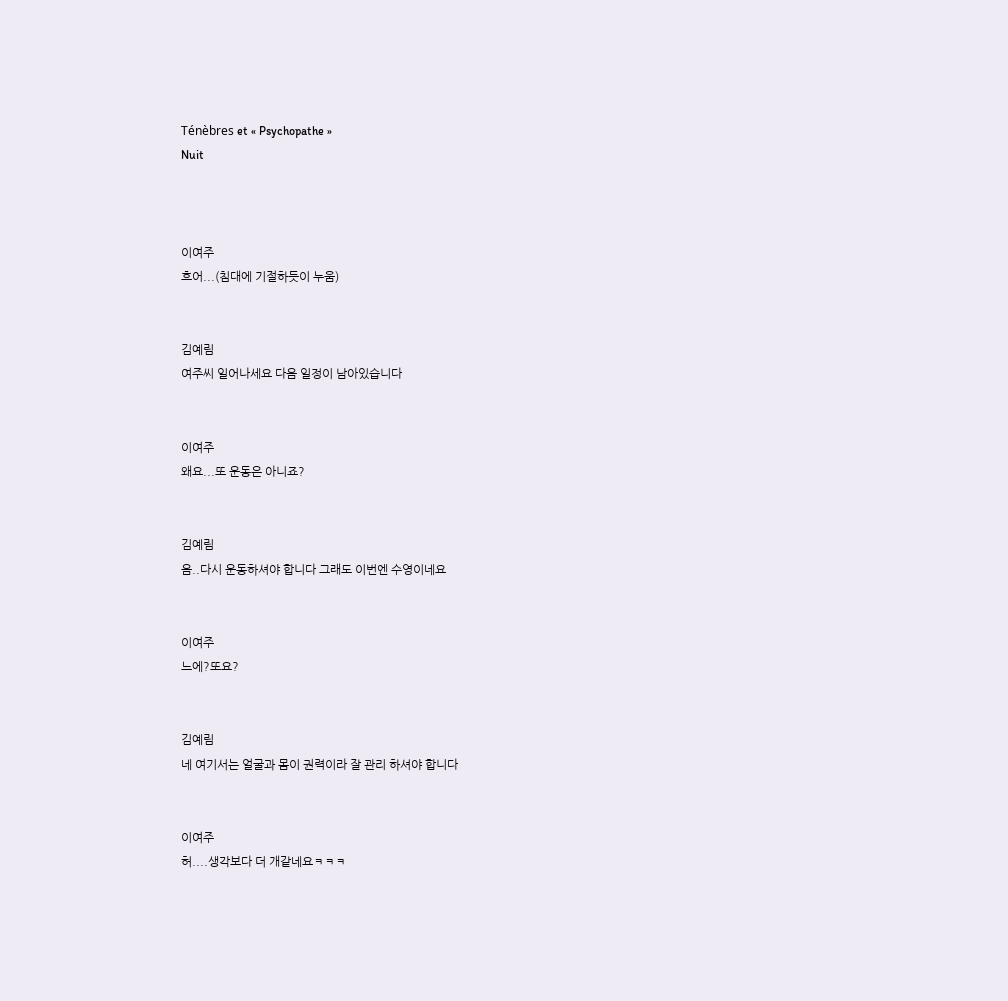Ténèbres et « Psychopathe »
Nuit



이여주
흐어...(침대에 기절하듯이 누움)


김예림
여주씨 일어나세요 다음 일정이 남아있습니다


이여주
왜요...또 운동은 아니죠?


김예림
음..다시 운동하셔야 합니다 그래도 이번엔 수영이네요


이여주
느에?또요?


김예림
네 여기서는 얼굴과 몸이 권력이라 잘 관리 하셔야 합니다


이여주
허....생각보다 더 개같네요ㅋㅋㅋ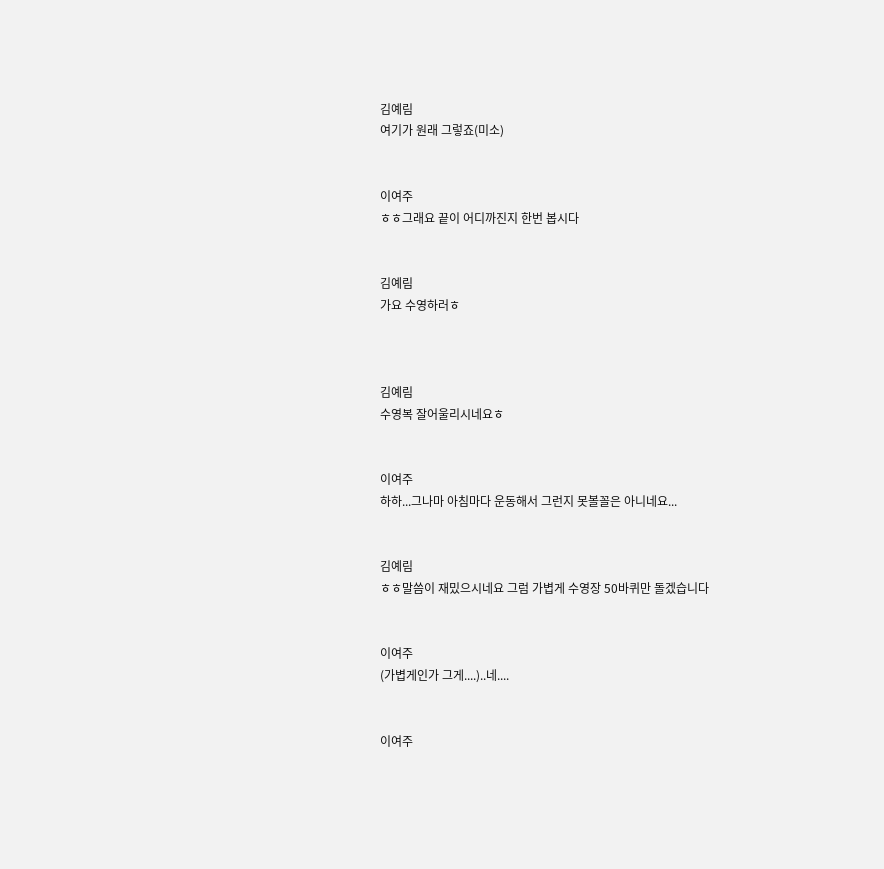김예림
여기가 원래 그렇죠(미소)


이여주
ㅎㅎ그래요 끝이 어디까진지 한번 봅시다


김예림
가요 수영하러ㅎ



김예림
수영복 잘어울리시네요ㅎ


이여주
하하...그나마 아침마다 운동해서 그런지 못볼꼴은 아니네요...


김예림
ㅎㅎ말씀이 재밌으시네요 그럼 가볍게 수영장 50바퀴만 돌겠습니다


이여주
(가볍게인가 그게....)..네....


이여주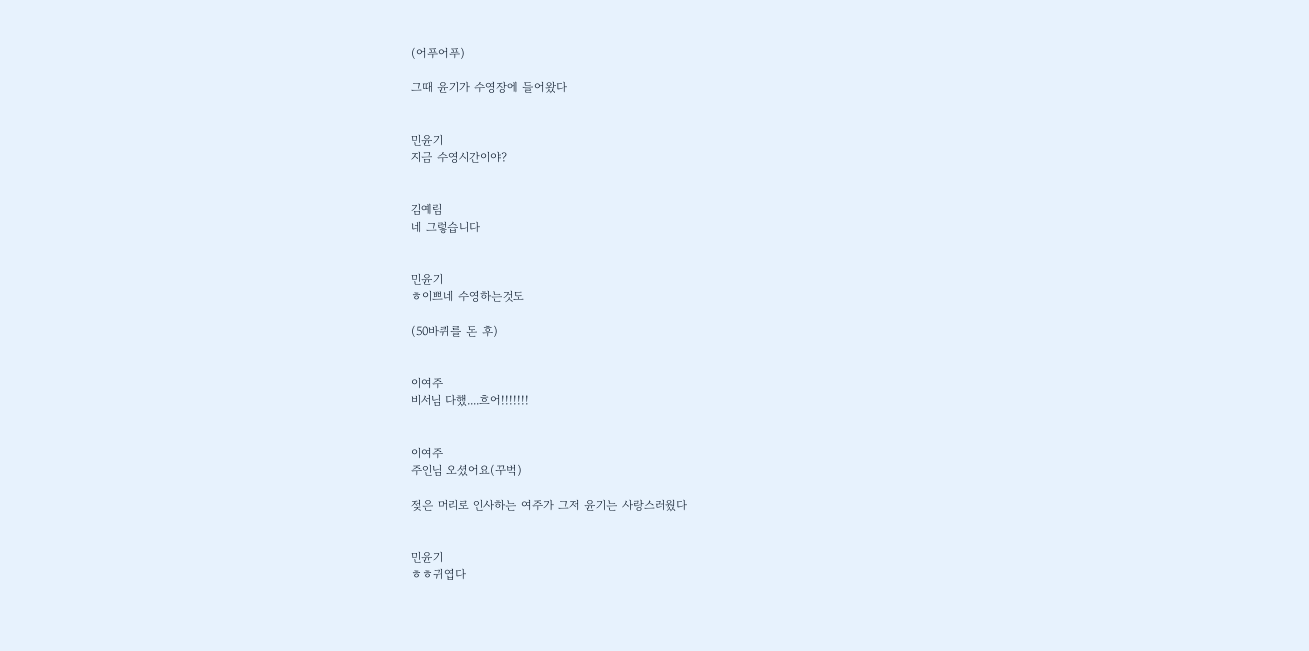(어푸어푸)

그때 윤기가 수영장에 들어왔다


민윤기
지금 수영시간이야?


김예림
네 그렇습니다


민윤기
ㅎ이쁘네 수영하는것도

(50바퀴를 돈 후)


이여주
비서님 다했....흐어!!!!!!!


이여주
주인님 오셨어요(꾸벅)

젖은 머리로 인사하는 여주가 그저 윤기는 사랑스러웠다


민윤기
ㅎㅎ귀엽다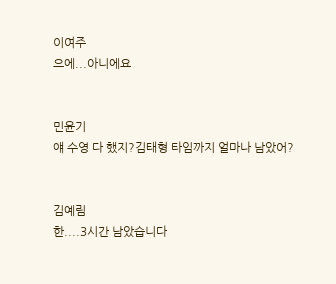이여주
으에...아니에요


민윤기
얘 수영 다 했지?김태형 타임까지 얼마나 남았어?


김예림
한....3시간 남았습니다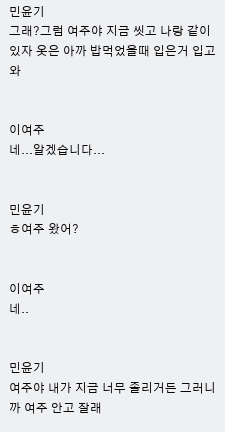민윤기
그래?그럼 여주야 지금 씻고 나랑 같이 있자 옷은 아까 밥먹었을때 입은거 입고 와


이여주
네...알겠습니다...


민윤기
ㅎ여주 왔어?


이여주
네..


민윤기
여주야 내가 지금 너무 졸리거든 그러니까 여주 안고 잘래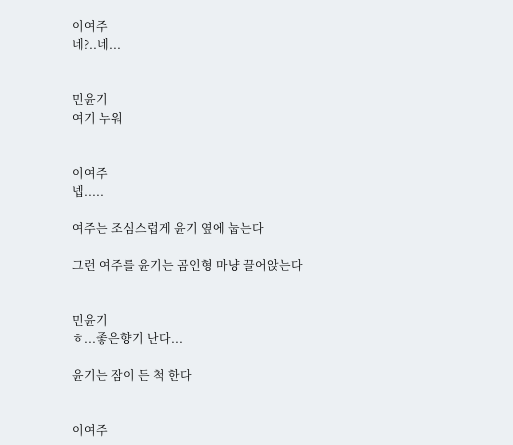이여주
네?..네...


민윤기
여기 누워


이여주
넵.....

여주는 조심스럽게 윤기 옆에 눕는다

그런 여주를 윤기는 곰인형 마냥 끌어앉는다


민윤기
ㅎ...좋은향기 난다...

윤기는 잠이 든 척 한다


이여주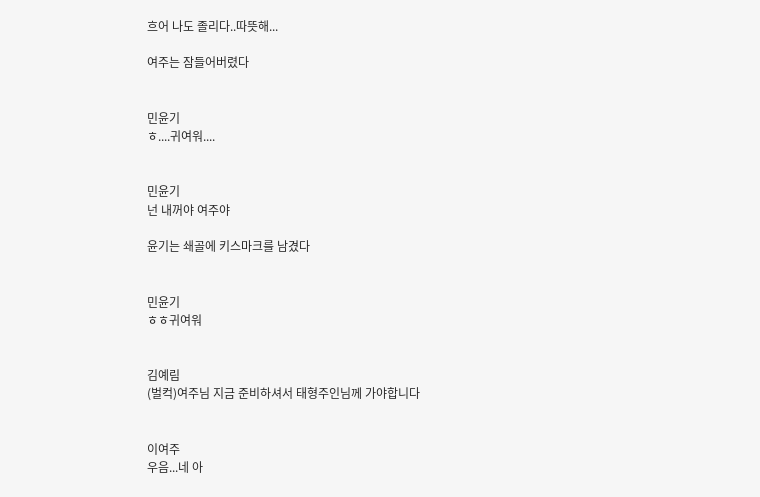흐어 나도 졸리다..따뜻해...

여주는 잠들어버렸다


민윤기
ㅎ....귀여워....


민윤기
넌 내꺼야 여주야

윤기는 쇄골에 키스마크를 남겼다


민윤기
ㅎㅎ귀여워


김예림
(벌컥)여주님 지금 준비하셔서 태형주인님께 가야합니다


이여주
우음...네 아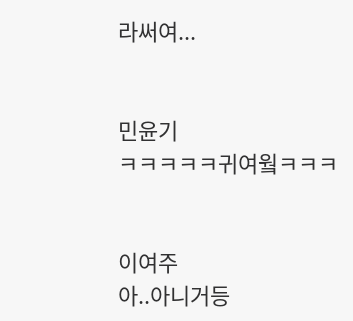라써여...


민윤기
ㅋㅋㅋㅋㅋ귀여웤ㅋㅋㅋ


이여주
아..아니거등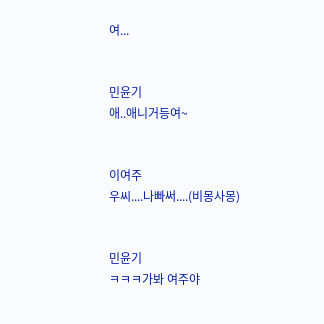여...


민윤기
애..애니거등여~


이여주
우씨....나빠써....(비몽사몽)


민윤기
ㅋㅋㅋ가봐 여주야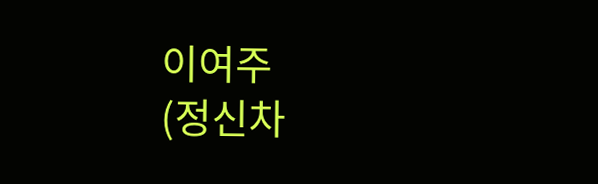이여주
(정신차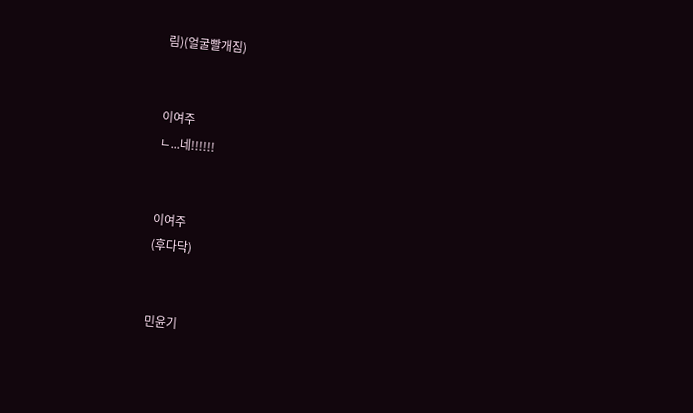림)(얼굴빨개짐)


이여주
ㄴ...네!!!!!!


이여주
(후다닥)


민윤기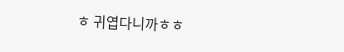ㅎ 귀엽다니까ㅎㅎ